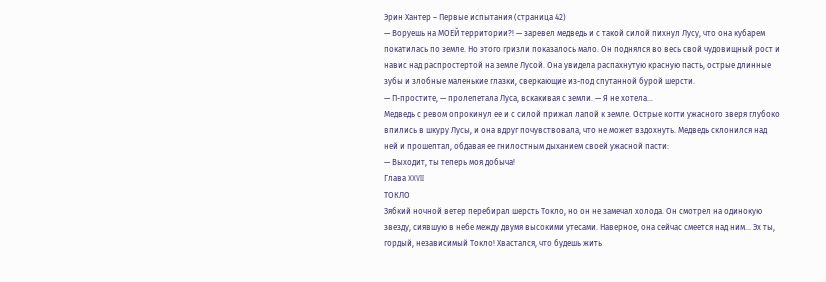Эрин Хантер – Первые испытания (страница 42)
— Воруешь на МОЕЙ территории?! — заревел медведь и с такой силой пихнул Лусу, что она кубарем покатилась по земле. Но этого гризли показалось мало. Он поднялся во весь свой чудовищный рост и навис над распростертой на земле Лусой. Она увидела распахнутую красную пасть, острые длинные зубы и злобные маленькие глазки, сверкающие из-под спутанной бурой шерсти.
— П-простите, — пролепетала Луса, вскакивая с земли. — Я не хотела…
Медведь с ревом опрокинул ее и с силой прижал лапой к земле. Острые когти ужасного зверя глубоко впились в шкуру Лусы, и она вдруг почувствовала, что не может вздохнуть. Медведь склонился над ней и прошептал, обдавая ее гнилостным дыханием своей ужасной пасти:
— Выходит, ты теперь моя добыча!
Глава XXVII
ТОКЛО
Зябкий ночной ветер перебирал шерсть Токло, но он не замечал холода. Он смотрел на одинокую звезду, сиявшую в небе между двумя высокими утесами. Наверное, она сейчас смеется над ним… Эх ты, гордый, независимый Токло! Хвастался, что будешь жить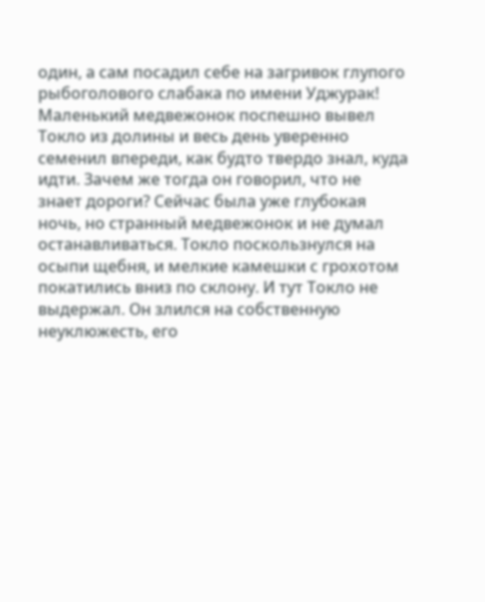один, а сам посадил себе на загривок глупого рыбоголового слабака по имени Уджурак!
Маленький медвежонок поспешно вывел Токло из долины и весь день уверенно семенил впереди, как будто твердо знал, куда идти. Зачем же тогда он говорил, что не знает дороги? Сейчас была уже глубокая ночь, но странный медвежонок и не думал останавливаться. Токло поскользнулся на осыпи щебня, и мелкие камешки с грохотом покатились вниз по склону. И тут Токло не выдержал. Он злился на собственную неуклюжесть, его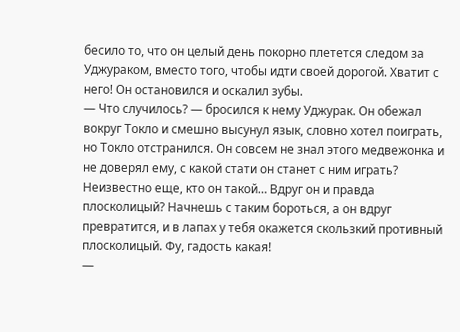бесило то, что он целый день покорно плетется следом за Уджураком, вместо того, чтобы идти своей дорогой. Хватит с него! Он остановился и оскалил зубы.
— Что случилось? — бросился к нему Уджурак. Он обежал вокруг Токло и смешно высунул язык, словно хотел поиграть, но Токло отстранился. Он совсем не знал этого медвежонка и не доверял ему, с какой стати он станет с ним играть? Неизвестно еще, кто он такой… Вдруг он и правда плосколицый? Начнешь с таким бороться, а он вдруг превратится, и в лапах у тебя окажется скользкий противный плосколицый. Фу, гадость какая!
—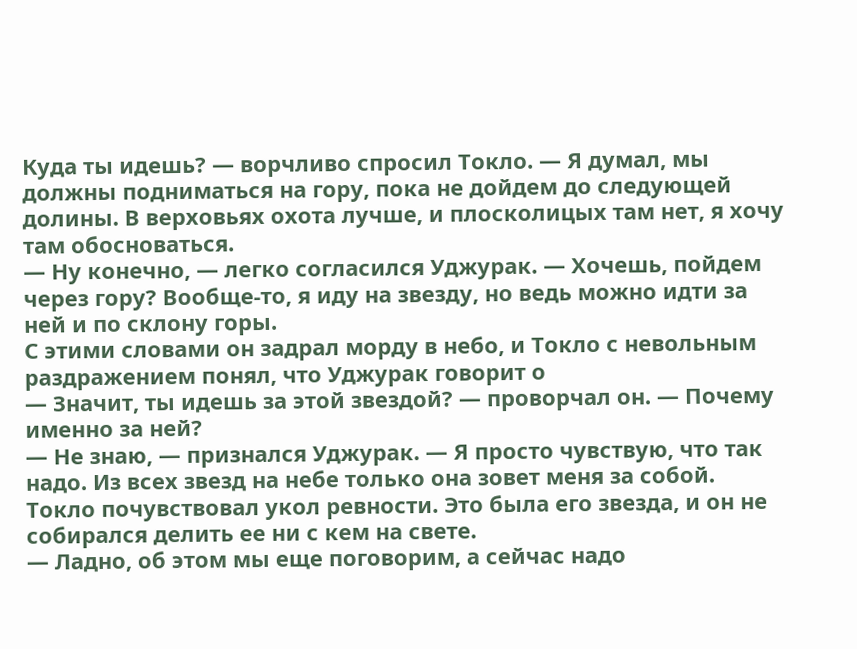Куда ты идешь? — ворчливо спросил Токло. — Я думал, мы должны подниматься на гору, пока не дойдем до следующей долины. В верховьях охота лучше, и плосколицых там нет, я хочу там обосноваться.
— Ну конечно, — легко согласился Уджурак. — Хочешь, пойдем через гору? Вообще-то, я иду на звезду, но ведь можно идти за ней и по склону горы.
С этими словами он задрал морду в небо, и Токло с невольным раздражением понял, что Уджурак говорит о
— Значит, ты идешь за этой звездой? — проворчал он. — Почему именно за ней?
— Не знаю, — признался Уджурак. — Я просто чувствую, что так надо. Из всех звезд на небе только она зовет меня за собой.
Токло почувствовал укол ревности. Это была его звезда, и он не собирался делить ее ни с кем на свете.
— Ладно, об этом мы еще поговорим, а сейчас надо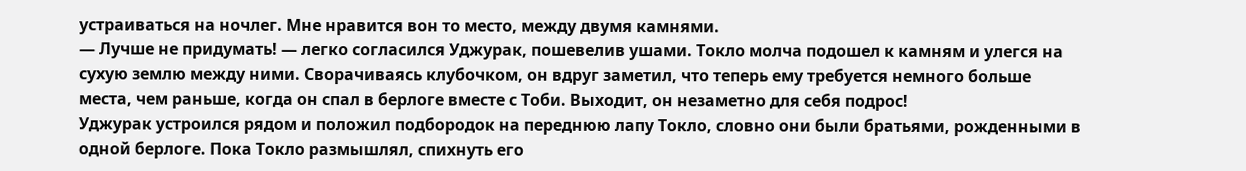устраиваться на ночлег. Мне нравится вон то место, между двумя камнями.
— Лучше не придумать! — легко согласился Уджурак, пошевелив ушами. Токло молча подошел к камням и улегся на сухую землю между ними. Сворачиваясь клубочком, он вдруг заметил, что теперь ему требуется немного больше места, чем раньше, когда он спал в берлоге вместе с Тоби. Выходит, он незаметно для себя подрос!
Уджурак устроился рядом и положил подбородок на переднюю лапу Токло, словно они были братьями, рожденными в одной берлоге. Пока Токло размышлял, спихнуть его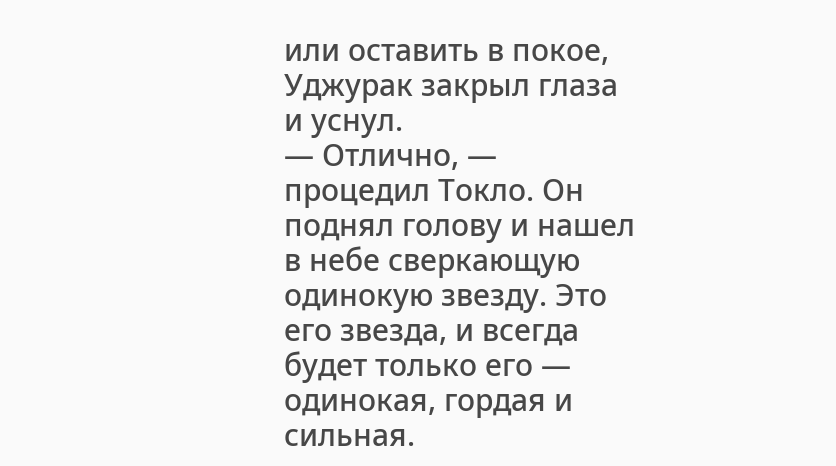или оставить в покое, Уджурак закрыл глаза и уснул.
— Отлично, — процедил Токло. Он поднял голову и нашел в небе сверкающую одинокую звезду. Это его звезда, и всегда будет только его — одинокая, гордая и сильная.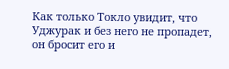Как только Токло увидит, что Уджурак и без него не пропадет, он бросит его и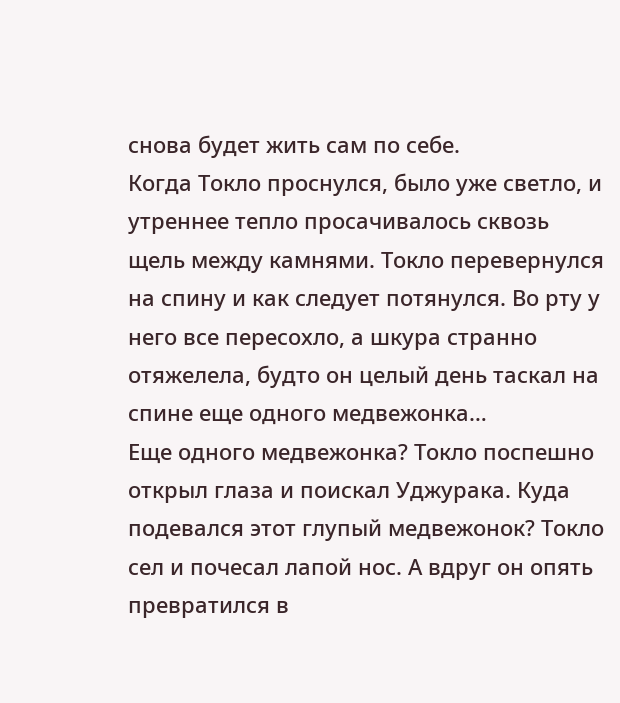снова будет жить сам по себе.
Когда Токло проснулся, было уже светло, и утреннее тепло просачивалось сквозь щель между камнями. Токло перевернулся на спину и как следует потянулся. Во рту у него все пересохло, а шкура странно отяжелела, будто он целый день таскал на спине еще одного медвежонка…
Еще одного медвежонка? Токло поспешно открыл глаза и поискал Уджурака. Куда подевался этот глупый медвежонок? Токло сел и почесал лапой нос. А вдруг он опять превратился в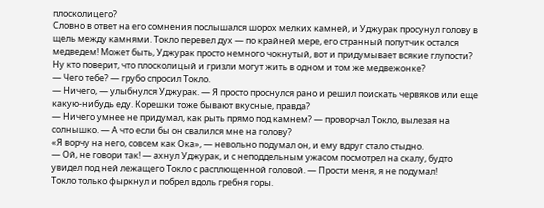плосколицего?
Словно в ответ на его сомнения послышался шорох мелких камней, и Уджурак просунул голову в щель между камнями. Токло перевел дух — по крайней мере, его странный попутчик остался медведем! Может быть, Уджурак просто немного чокнутый, вот и придумывает всякие глупости? Ну кто поверит, что плосколицый и гризли могут жить в одном и том же медвежонке?
— Чего тебе? — грубо спросил Токло.
— Ничего, — улыбнулся Уджурак. — Я просто проснулся рано и решил поискать червяков или еще какую-нибудь еду. Корешки тоже бывают вкусные, правда?
— Ничего умнее не придумал, как рыть прямо под камнем? — проворчал Токло, вылезая на солнышко. — А что если бы он свалился мне на голову?
«Я ворчу на него, совсем как Ока», — невольно подумал он, и ему вдруг стало стыдно.
— Ой, не говори так! — ахнул Уджурак, и с неподдельным ужасом посмотрел на скалу, будто увидел под ней лежащего Токло с расплющенной головой. — Прости меня, я не подумал!
Токло только фыркнул и побрел вдоль гребня горы.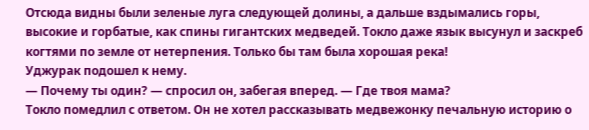Отсюда видны были зеленые луга следующей долины, а дальше вздымались горы, высокие и горбатые, как спины гигантских медведей. Токло даже язык высунул и заскреб когтями по земле от нетерпения. Только бы там была хорошая река!
Уджурак подошел к нему.
— Почему ты один? — спросил он, забегая вперед. — Где твоя мама?
Токло помедлил с ответом. Он не хотел рассказывать медвежонку печальную историю о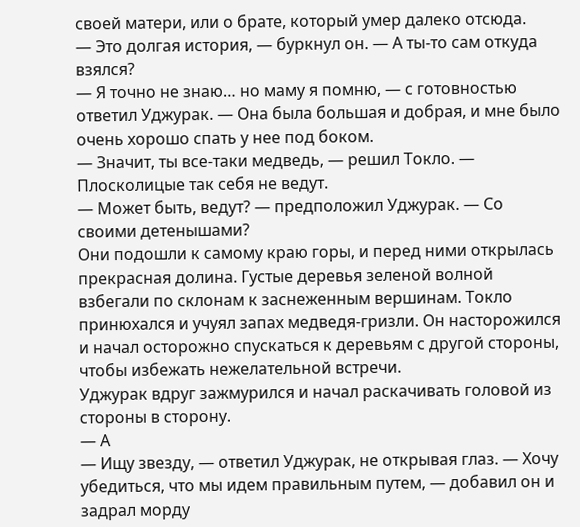своей матери, или о брате, который умер далеко отсюда.
— Это долгая история, — буркнул он. — А ты-то сам откуда взялся?
— Я точно не знаю… но маму я помню, — с готовностью ответил Уджурак. — Она была большая и добрая, и мне было очень хорошо спать у нее под боком.
— Значит, ты все-таки медведь, — решил Токло. — Плосколицые так себя не ведут.
— Может быть, ведут? — предположил Уджурак. — Со своими детенышами?
Они подошли к самому краю горы, и перед ними открылась прекрасная долина. Густые деревья зеленой волной взбегали по склонам к заснеженным вершинам. Токло принюхался и учуял запах медведя-гризли. Он насторожился и начал осторожно спускаться к деревьям с другой стороны, чтобы избежать нежелательной встречи.
Уджурак вдруг зажмурился и начал раскачивать головой из стороны в сторону.
— А
— Ищу звезду, — ответил Уджурак, не открывая глаз. — Хочу убедиться, что мы идем правильным путем, — добавил он и задрал морду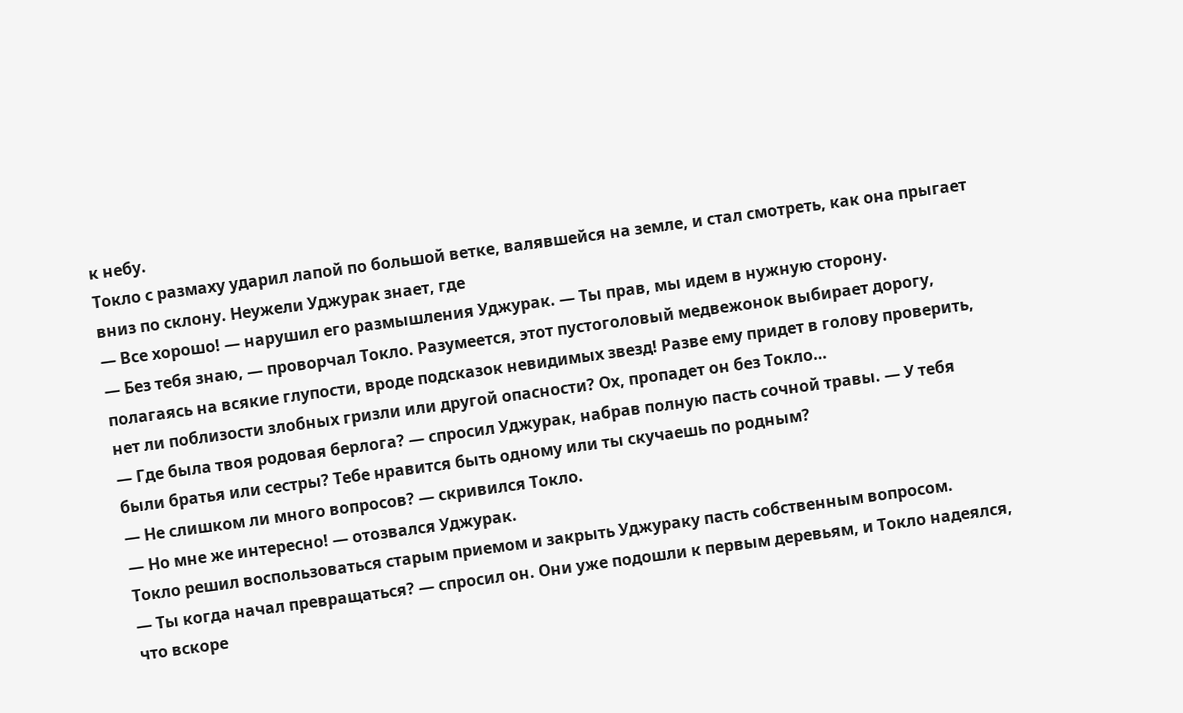к небу.
Токло с размаху ударил лапой по большой ветке, валявшейся на земле, и стал смотреть, как она прыгает вниз по склону. Неужели Уджурак знает, где
— Все хорошо! — нарушил его размышления Уджурак. — Ты прав, мы идем в нужную сторону.
— Без тебя знаю, — проворчал Токло. Разумеется, этот пустоголовый медвежонок выбирает дорогу, полагаясь на всякие глупости, вроде подсказок невидимых звезд! Разве ему придет в голову проверить, нет ли поблизости злобных гризли или другой опасности? Ох, пропадет он без Токло…
— Где была твоя родовая берлога? — спросил Уджурак, набрав полную пасть сочной травы. — У тебя были братья или сестры? Тебе нравится быть одному или ты скучаешь по родным?
— Не слишком ли много вопросов? — скривился Токло.
— Но мне же интересно! — отозвался Уджурак.
Токло решил воспользоваться старым приемом и закрыть Уджураку пасть собственным вопросом.
— Ты когда начал превращаться? — спросил он. Они уже подошли к первым деревьям, и Токло надеялся, что вскоре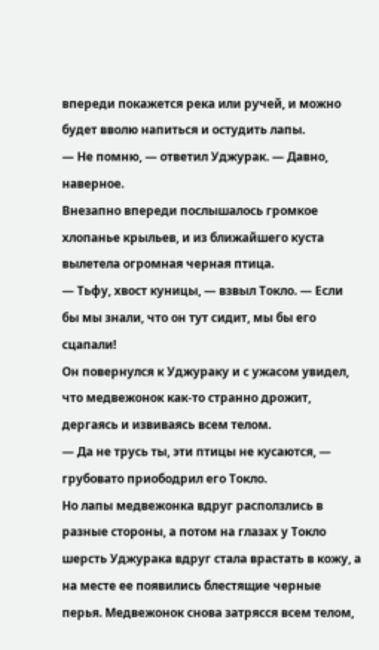впереди покажется река или ручей, и можно будет вволю напиться и остудить лапы.
— Не помню, — ответил Уджурак. — Давно, наверное.
Внезапно впереди послышалось громкое хлопанье крыльев, и из ближайшего куста вылетела огромная черная птица.
— Тьфу, хвост куницы, — взвыл Токло. — Если бы мы знали, что он тут сидит, мы бы его сцапали!
Он повернулся к Уджураку и с ужасом увидел, что медвежонок как-то странно дрожит, дергаясь и извиваясь всем телом.
— Да не трусь ты, эти птицы не кусаются, — грубовато приободрил его Токло.
Но лапы медвежонка вдруг расползлись в разные стороны, а потом на глазах у Токло шерсть Уджурака вдруг стала врастать в кожу, а на месте ее появились блестящие черные перья. Медвежонок снова затрясся всем телом,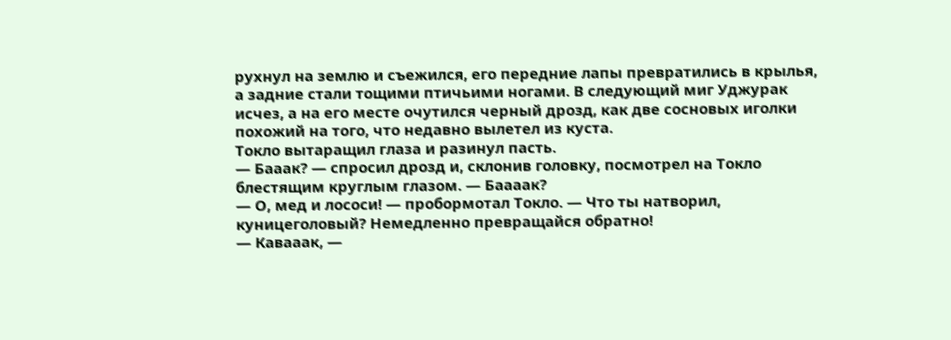рухнул на землю и съежился, его передние лапы превратились в крылья, а задние стали тощими птичьими ногами. В следующий миг Уджурак исчез, а на его месте очутился черный дрозд, как две сосновых иголки похожий на того, что недавно вылетел из куста.
Токло вытаращил глаза и разинул пасть.
— Бааак? — спросил дрозд и, склонив головку, посмотрел на Токло блестящим круглым глазом. — Баааак?
— О, мед и лососи! — пробормотал Токло. — Что ты натворил, куницеголовый? Немедленно превращайся обратно!
— Кавааак, —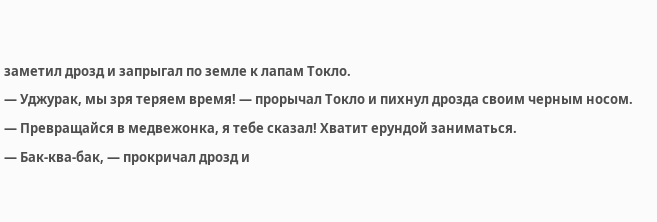заметил дрозд и запрыгал по земле к лапам Токло.
— Уджурак, мы зря теряем время! — прорычал Токло и пихнул дрозда своим черным носом. — Превращайся в медвежонка, я тебе сказал! Хватит ерундой заниматься.
— Бак-ква-бак, — прокричал дрозд и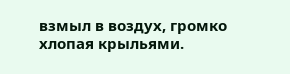взмыл в воздух, громко хлопая крыльями.